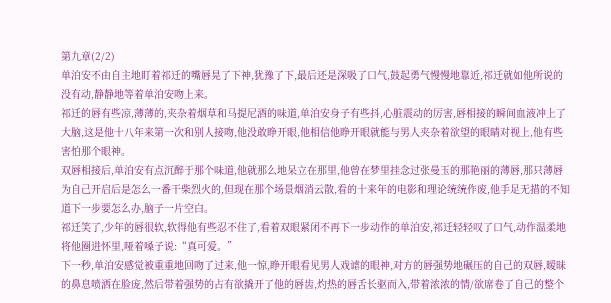第九章(2/2)
单泊安不由自主地盯着祁迁的嘴唇晃了下神,犹豫了下,最后还是深吸了口气,鼓起勇气慢慢地靠近,祁迁就如他所说的没有动,静静地等着单泊安吻上来。
祁迁的唇有些凉,薄薄的,夹杂着烟草和马提尼酒的味道,单泊安身子有些抖,心脏震动的厉害,唇相接的瞬间血液冲上了大脑,这是他十八年来第一次和别人接吻,他没敢睁开眼,他相信他睁开眼就能与男人夹杂着欲望的眼睛对视上,他有些害怕那个眼神。
双唇相接后,单泊安有点沉醉于那个味道,他就那么地呆立在那里,他曾在梦里挂念过张曼玉的那艳丽的薄唇,那只薄唇为自己开启后是怎么一番干柴烈火的,但现在那个场景烟消云散,看的十来年的电影和理论统统作废,他手足无措的不知道下一步要怎么办,脑子一片空白。
祁迁笑了,少年的唇很软,软得他有些忍不住了,看着双眼紧闭不再下一步动作的单泊安,祁迁轻轻叹了口气,动作温柔地将他圈进怀里,哑着嗓子说:“真可爱。”
下一秒,单泊安感觉被重重地回吻了过来,他一惊,睁开眼看见男人戏谑的眼神,对方的唇强势地碾压的自己的双唇,暧昧的鼻息喷洒在脸庞,然后带着强势的占有欲撬开了他的唇齿,灼热的唇舌长驱而入,带着浓浓的情/欲席卷了自己的整个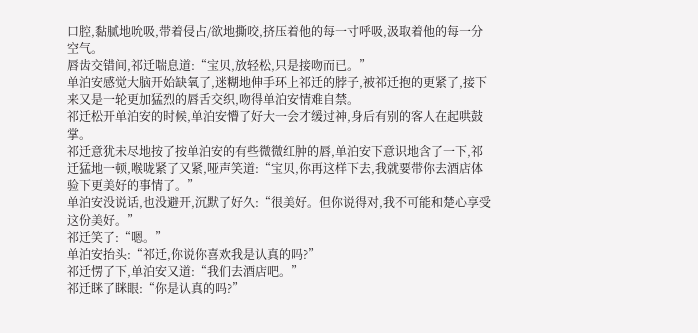口腔,黏腻地吮吸,带着侵占/欲地撕咬,挤压着他的每一寸呼吸,汲取着他的每一分空气。
唇齿交错间,祁迁喘息道:“宝贝,放轻松,只是接吻而已。”
单泊安感觉大脑开始缺氧了,迷糊地伸手环上祁迁的脖子,被祁迁抱的更紧了,接下来又是一轮更加猛烈的唇舌交织,吻得单泊安情难自禁。
祁迁松开单泊安的时候,单泊安懵了好大一会才缓过神,身后有别的客人在起哄鼓掌。
祁迁意犹未尽地按了按单泊安的有些微微红肿的唇,单泊安下意识地含了一下,祁迁猛地一顿,喉咙紧了又紧,哑声笑道:“宝贝,你再这样下去,我就要带你去酒店体验下更美好的事情了。”
单泊安没说话,也没避开,沉默了好久:“很美好。但你说得对,我不可能和楚心享受这份美好。”
祁迁笑了:“嗯。”
单泊安抬头:“祁迁,你说你喜欢我是认真的吗?”
祁迁愣了下,单泊安又道:“我们去酒店吧。”
祁迁眯了眯眼:“你是认真的吗?”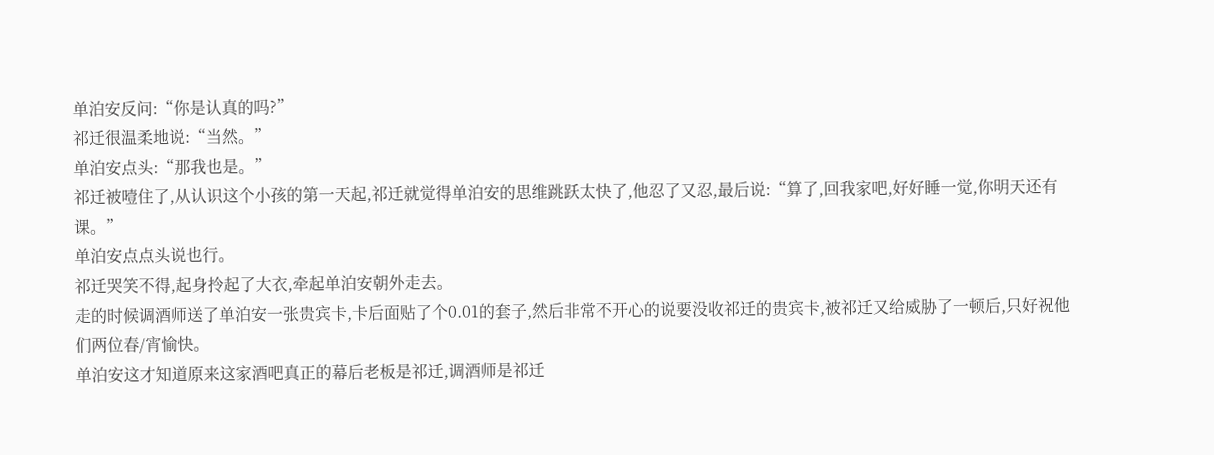单泊安反问:“你是认真的吗?”
祁迁很温柔地说:“当然。”
单泊安点头:“那我也是。”
祁迁被噎住了,从认识这个小孩的第一天起,祁迁就觉得单泊安的思维跳跃太快了,他忍了又忍,最后说:“算了,回我家吧,好好睡一觉,你明天还有课。”
单泊安点点头说也行。
祁迁哭笑不得,起身拎起了大衣,牵起单泊安朝外走去。
走的时候调酒师送了单泊安一张贵宾卡,卡后面贴了个0.01的套子,然后非常不开心的说要没收祁迁的贵宾卡,被祁迁又给威胁了一顿后,只好祝他们两位春/宵愉快。
单泊安这才知道原来这家酒吧真正的幕后老板是祁迁,调酒师是祁迁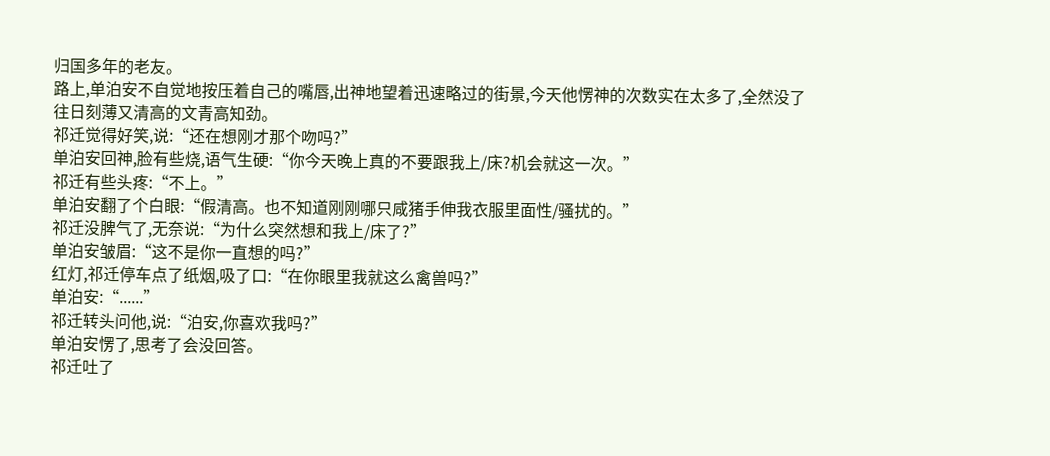归国多年的老友。
路上,单泊安不自觉地按压着自己的嘴唇,出神地望着迅速略过的街景,今天他愣神的次数实在太多了,全然没了往日刻薄又清高的文青高知劲。
祁迁觉得好笑,说:“还在想刚才那个吻吗?”
单泊安回神,脸有些烧,语气生硬:“你今天晚上真的不要跟我上/床?机会就这一次。”
祁迁有些头疼:“不上。”
单泊安翻了个白眼:“假清高。也不知道刚刚哪只咸猪手伸我衣服里面性/骚扰的。”
祁迁没脾气了,无奈说:“为什么突然想和我上/床了?”
单泊安皱眉:“这不是你一直想的吗?”
红灯,祁迁停车点了纸烟,吸了口:“在你眼里我就这么禽兽吗?”
单泊安:“......”
祁迁转头问他,说:“泊安,你喜欢我吗?”
单泊安愣了,思考了会没回答。
祁迁吐了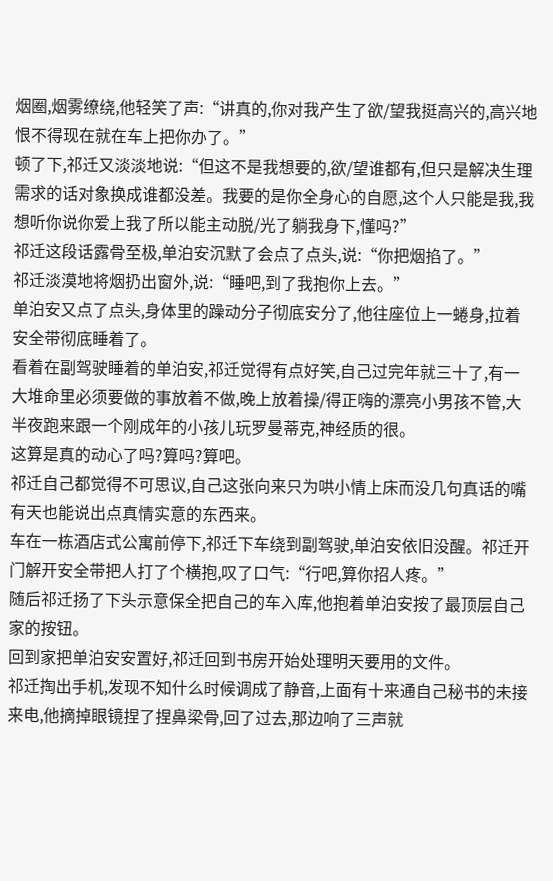烟圈,烟雾缭绕,他轻笑了声:“讲真的,你对我产生了欲/望我挺高兴的,高兴地恨不得现在就在车上把你办了。”
顿了下,祁迁又淡淡地说:“但这不是我想要的,欲/望谁都有,但只是解决生理需求的话对象换成谁都没差。我要的是你全身心的自愿,这个人只能是我,我想听你说你爱上我了所以能主动脱/光了躺我身下,懂吗?”
祁迁这段话露骨至极,单泊安沉默了会点了点头,说:“你把烟掐了。”
祁迁淡漠地将烟扔出窗外,说:“睡吧,到了我抱你上去。”
单泊安又点了点头,身体里的躁动分子彻底安分了,他往座位上一蜷身,拉着安全带彻底睡着了。
看着在副驾驶睡着的单泊安,祁迁觉得有点好笑,自己过完年就三十了,有一大堆命里必须要做的事放着不做,晚上放着操/得正嗨的漂亮小男孩不管,大半夜跑来跟一个刚成年的小孩儿玩罗曼蒂克,神经质的很。
这算是真的动心了吗?算吗?算吧。
祁迁自己都觉得不可思议,自己这张向来只为哄小情上床而没几句真话的嘴有天也能说出点真情实意的东西来。
车在一栋酒店式公寓前停下,祁迁下车绕到副驾驶,单泊安依旧没醒。祁迁开门解开安全带把人打了个横抱,叹了口气:“行吧,算你招人疼。”
随后祁迁扬了下头示意保全把自己的车入库,他抱着单泊安按了最顶层自己家的按钮。
回到家把单泊安安置好,祁迁回到书房开始处理明天要用的文件。
祁迁掏出手机,发现不知什么时候调成了静音,上面有十来通自己秘书的未接来电,他摘掉眼镜捏了捏鼻梁骨,回了过去,那边响了三声就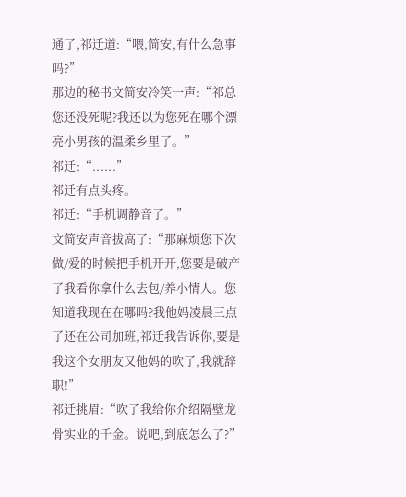通了,祁迁道:“喂,简安,有什么急事吗?”
那边的秘书文简安冷笑一声:“祁总您还没死呢?我还以为您死在哪个漂亮小男孩的温柔乡里了。”
祁迁:“......”
祁迁有点头疼。
祁迁:“手机调静音了。”
文简安声音拔高了:“那麻烦您下次做/爱的时候把手机开开,您要是破产了我看你拿什么去包/养小情人。您知道我现在在哪吗?我他妈凌晨三点了还在公司加班,祁迁我告诉你,要是我这个女朋友又他妈的吹了,我就辞职!”
祁迁挑眉:“吹了我给你介绍隔壁龙骨实业的千金。说吧,到底怎么了?”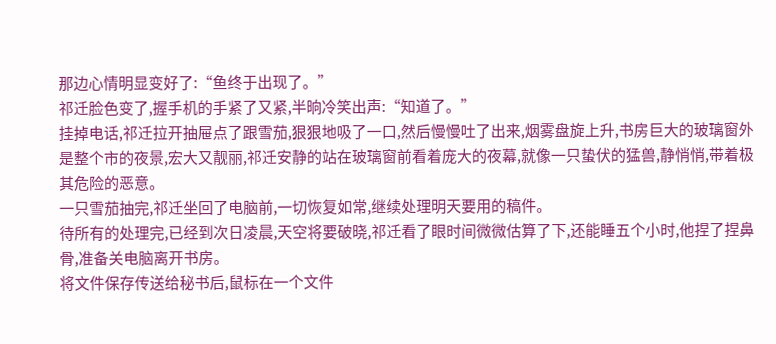那边心情明显变好了:“鱼终于出现了。”
祁迁脸色变了,握手机的手紧了又紧,半晌冷笑出声:“知道了。”
挂掉电话,祁迁拉开抽屉点了跟雪茄,狠狠地吸了一口,然后慢慢吐了出来,烟雾盘旋上升,书房巨大的玻璃窗外是整个市的夜景,宏大又靓丽,祁迁安静的站在玻璃窗前看着庞大的夜幕,就像一只蛰伏的猛兽,静悄悄,带着极其危险的恶意。
一只雪茄抽完,祁迁坐回了电脑前,一切恢复如常,继续处理明天要用的稿件。
待所有的处理完,已经到次日凌晨,天空将要破晓,祁迁看了眼时间微微估算了下,还能睡五个小时,他捏了捏鼻骨,准备关电脑离开书房。
将文件保存传送给秘书后,鼠标在一个文件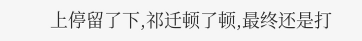上停留了下,祁迁顿了顿,最终还是打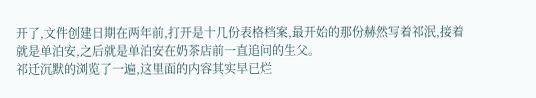开了,文件创建日期在两年前,打开是十几份表格档案,最开始的那份赫然写着祁泯,接着就是单泊安,之后就是单泊安在奶茶店前一直追问的生父。
祁迁沉默的浏览了一遍,这里面的内容其实早已烂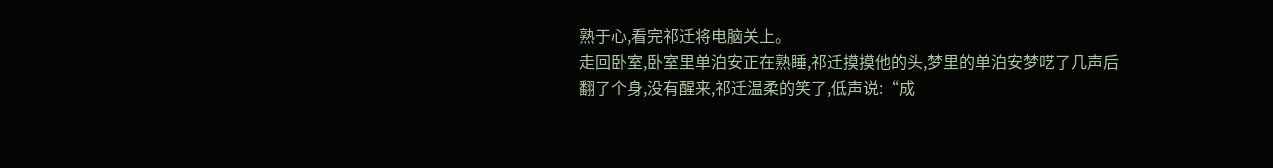熟于心,看完祁迁将电脑关上。
走回卧室,卧室里单泊安正在熟睡,祁迁摸摸他的头,梦里的单泊安梦呓了几声后翻了个身,没有醒来,祁迁温柔的笑了,低声说:“成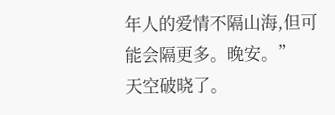年人的爱情不隔山海,但可能会隔更多。晚安。”
天空破晓了。